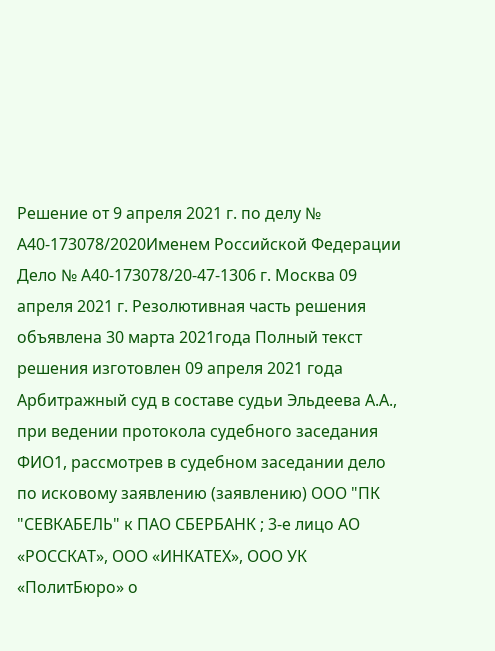Решение от 9 апреля 2021 г. по делу № А40-173078/2020Именем Российской Федерации Дело № А40-173078/20-47-1306 г. Москва 09 апреля 2021 г. Резолютивная часть решения объявлена 30 марта 2021года Полный текст решения изготовлен 09 апреля 2021 года Арбитражный суд в составе судьи Эльдеева А.А., при ведении протокола судебного заседания ФИО1, рассмотрев в судебном заседании дело по исковому заявлению (заявлению) ООО "ПК "СЕВКАБЕЛЬ" к ПАО СБЕРБАНК ; 3-е лицо АО «РОССКАТ», ООО «ИНКАТЕХ», ООО УК «ПолитБюро» о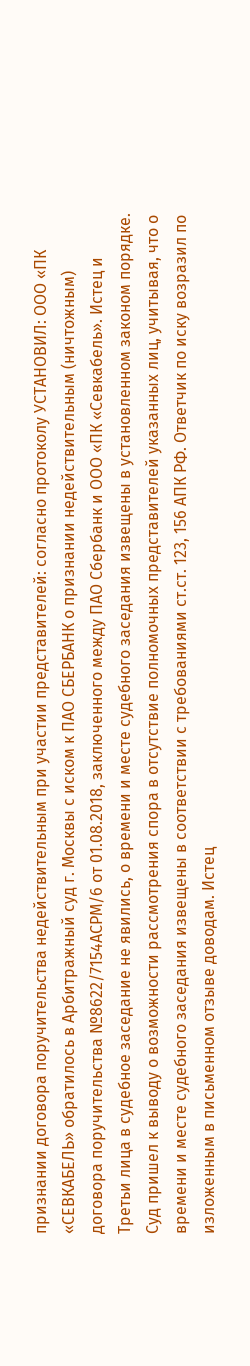признании договора поручительства недействительным при участии представителей: согласно протоколу УСТАНОВИЛ: ООО «ПК «СЕВКАБЕЛЬ» обратилось в Арбитражный суд г. Москвы с иском к ПАО СБЕРБАНК о признании недействительным (ничтожным) договора поручительства №8622/7154АСРМ/6 от 01.08.2018, заключенного между ПАО Сбербанк и ООО «ПК «Севкабель». Истец и Третьи лица в судебное заседание не явились, о времени и месте судебного заседания извещены в установленном законом порядке. Суд пришел к выводу о возможности рассмотрения спора в отсутствие полномочных представителей указанных лиц, учитывая, что о времени и месте судебного заседания извещены в соответствии с требованиями ст.ст. 123, 156 АПК РФ. Ответчик по иску возразил по изложенным в письменном отзыве доводам. Истец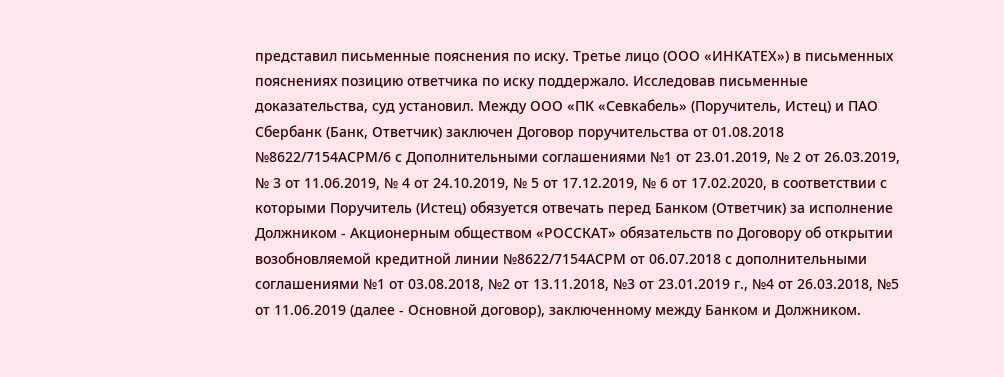представил письменные пояснения по иску. Третье лицо (ООО «ИНКАТЕХ») в письменных пояснениях позицию ответчика по иску поддержало. Исследовав письменные доказательства, суд установил. Между ООО «ПК «Севкабель» (Поручитель, Истец) и ПАО Сбербанк (Банк, Ответчик) заключен Договор поручительства от 01.08.2018 №8622/7154АСРМ/6 с Дополнительными соглашениями №1 от 23.01.2019, № 2 от 26.03.2019, № 3 от 11.06.2019, № 4 от 24.10.2019, № 5 от 17.12.2019, № 6 от 17.02.2020, в соответствии с которыми Поручитель (Истец) обязуется отвечать перед Банком (Ответчик) за исполнение Должником - Акционерным обществом «РОССКАТ» обязательств по Договору об открытии возобновляемой кредитной линии №8622/7154АСРМ от 06.07.2018 с дополнительными соглашениями №1 от 03.08.2018, №2 от 13.11.2018, №3 от 23.01.2019 г., №4 от 26.03.2018, №5 от 11.06.2019 (далее - Основной договор), заключенному между Банком и Должником.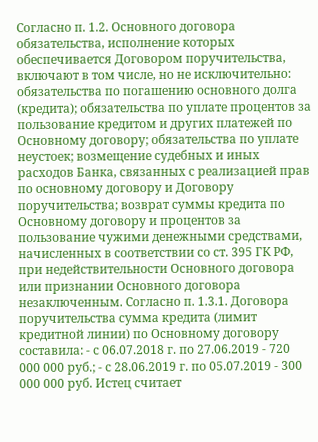Согласно п. 1.2. Основного договора обязательства, исполнение которых обеспечивается Договором поручительства, включают в том числе, но не исключительно: обязательства по погашению основного долга (кредита); обязательства по уплате процентов за пользование кредитом и других платежей по Основному договору; обязательства по уплате неустоек; возмещение судебных и иных расходов Банка, связанных с реализацией прав по основному договору и Договору поручительства; возврат суммы кредита по Основному договору и процентов за пользование чужими денежными средствами, начисленных в соответствии со ст. 395 ГК РФ, при недействительности Основного договора или признании Основного договора незаключенным. Согласно п. 1.3.1. Договора поручительства сумма кредита (лимит кредитной линии) по Основному договору составила: - с 06.07.2018 г. по 27.06.2019 - 720 000 000 руб.; - с 28.06.2019 г. по 05.07.2019 - 300 000 000 руб. Истец считает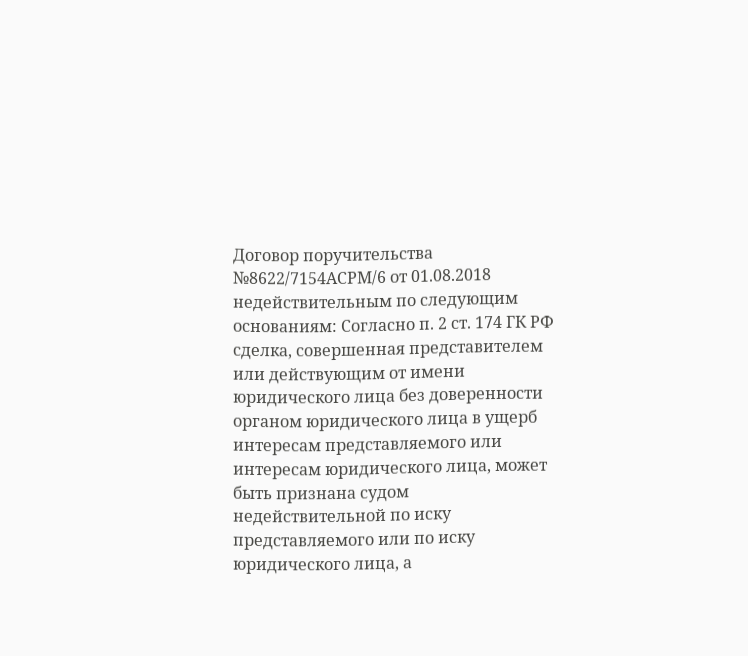Договор поручительства №8622/7154АСРМ/6 от 01.08.2018 недействительным по следующим основаниям: Согласно п. 2 ст. 174 ГК РФ сделка, совершенная представителем или действующим от имени юридического лица без доверенности органом юридического лица в ущерб интересам представляемого или интересам юридического лица, может быть признана судом недействительной по иску представляемого или по иску юридического лица, а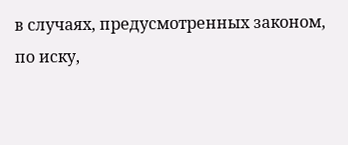в случаях, предусмотренных законом, по иску,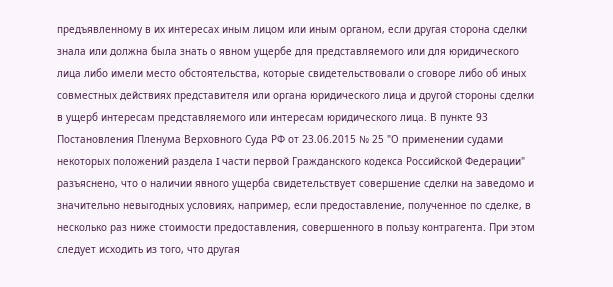предъявленному в их интересах иным лицом или иным органом, если другая сторона сделки знала или должна была знать о явном ущербе для представляемого или для юридического лица либо имели место обстоятельства, которые свидетельствовали о сговоре либо об иных совместных действиях представителя или органа юридического лица и другой стороны сделки в ущерб интересам представляемого или интересам юридического лица. В пункте 93 Постановления Пленума Верховного Суда РФ от 23.06.2015 № 25 "О применении судами некоторых положений раздела I части первой Гражданского кодекса Российской Федерации" разъяснено, что о наличии явного ущерба свидетельствует совершение сделки на заведомо и значительно невыгодных условиях, например, если предоставление, полученное по сделке, в несколько раз ниже стоимости предоставления, совершенного в пользу контрагента. При этом следует исходить из того, что другая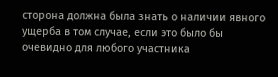сторона должна была знать о наличии явного ущерба в том случае, если это было бы очевидно для любого участника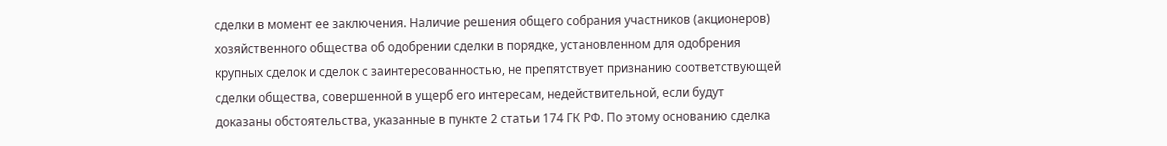сделки в момент ее заключения. Наличие решения общего собрания участников (акционеров) хозяйственного общества об одобрении сделки в порядке, установленном для одобрения крупных сделок и сделок с заинтересованностью, не препятствует признанию соответствующей сделки общества, совершенной в ущерб его интересам, недействительной, если будут доказаны обстоятельства, указанные в пункте 2 статьи 174 ГК РФ. По этому основанию сделка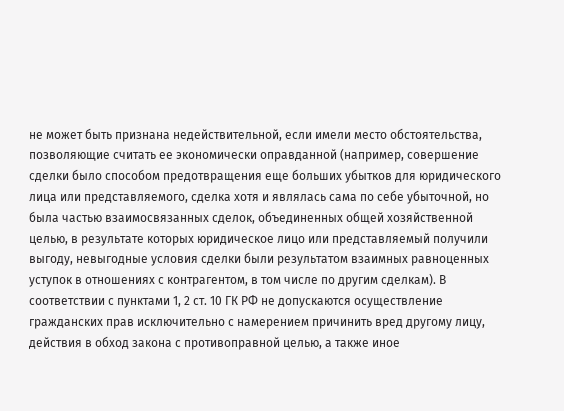не может быть признана недействительной, если имели место обстоятельства, позволяющие считать ее экономически оправданной (например, совершение сделки было способом предотвращения еще больших убытков для юридического лица или представляемого, сделка хотя и являлась сама по себе убыточной, но была частью взаимосвязанных сделок, объединенных общей хозяйственной целью, в результате которых юридическое лицо или представляемый получили выгоду, невыгодные условия сделки были результатом взаимных равноценных уступок в отношениях с контрагентом, в том числе по другим сделкам). В соответствии с пунктами 1, 2 ст. 10 ГК РФ не допускаются осуществление гражданских прав исключительно с намерением причинить вред другому лицу, действия в обход закона с противоправной целью, а также иное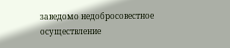заведомо недобросовестное осуществление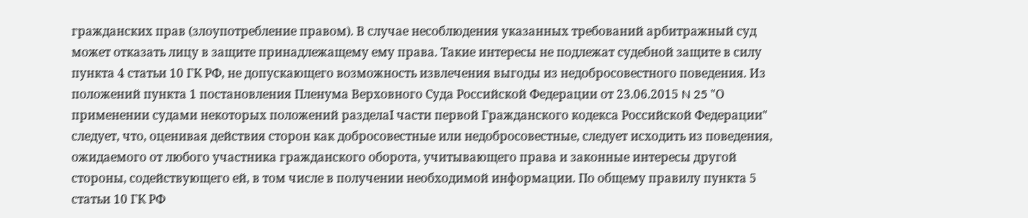гражданских прав (злоупотребление правом). В случае несоблюдения указанных требований арбитражный суд может отказать лицу в защите принадлежащему ему права. Такие интересы не подлежат судебной защите в силу пункта 4 статьи 10 ГК РФ, не допускающего возможность извлечения выгоды из недобросовестного поведения. Из положений пункта 1 постановления Пленума Верховного Суда Российской Федерации от 23.06.2015 N 25 "О применении судами некоторых положений разделаI части первой Гражданского кодекса Российской Федерации" следует, что, оценивая действия сторон как добросовестные или недобросовестные, следует исходить из поведения, ожидаемого от любого участника гражданского оборота, учитывающего права и законные интересы другой стороны, содействующего ей, в том числе в получении необходимой информации. По общему правилу пункта 5 статьи 10 ГК РФ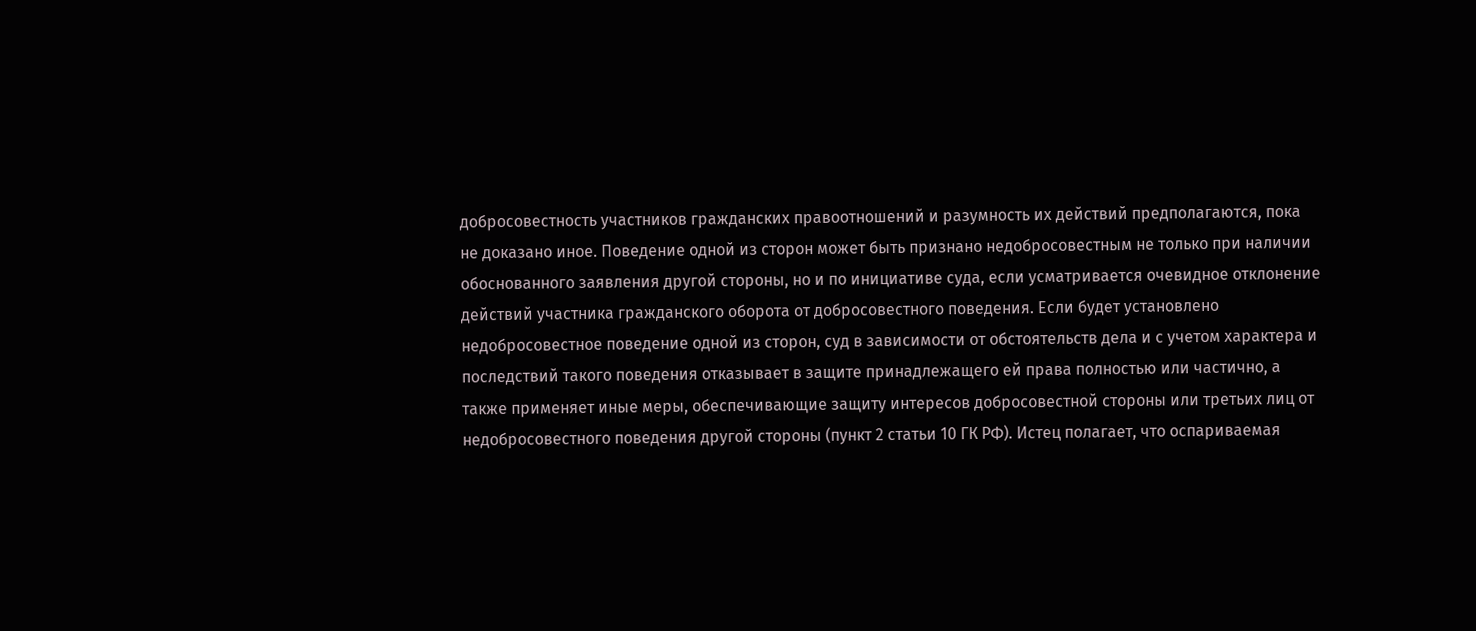добросовестность участников гражданских правоотношений и разумность их действий предполагаются, пока не доказано иное. Поведение одной из сторон может быть признано недобросовестным не только при наличии обоснованного заявления другой стороны, но и по инициативе суда, если усматривается очевидное отклонение действий участника гражданского оборота от добросовестного поведения. Если будет установлено недобросовестное поведение одной из сторон, суд в зависимости от обстоятельств дела и с учетом характера и последствий такого поведения отказывает в защите принадлежащего ей права полностью или частично, а также применяет иные меры, обеспечивающие защиту интересов добросовестной стороны или третьих лиц от недобросовестного поведения другой стороны (пункт 2 статьи 10 ГК РФ). Истец полагает, что оспариваемая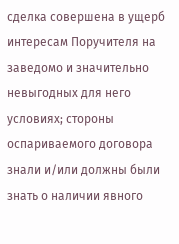сделка совершена в ущерб интересам Поручителя на заведомо и значительно невыгодных для него условиях; стороны оспариваемого договора знали и/или должны были знать о наличии явного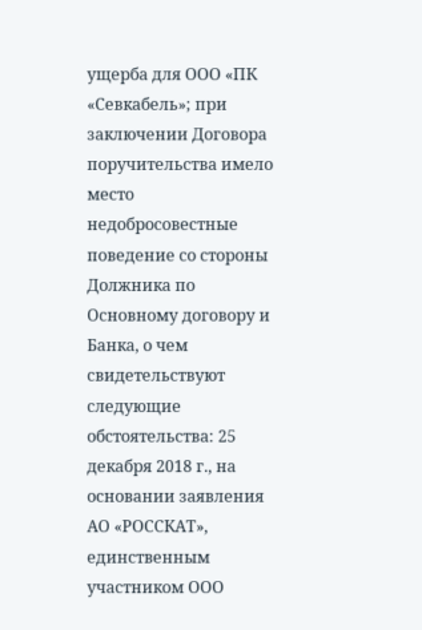ущерба для ООО «ПК «Севкабель»; при заключении Договора поручительства имело место недобросовестные поведение со стороны Должника по Основному договору и Банка, о чем свидетельствуют следующие обстоятельства: 25 декабря 2018 г., на основании заявления АО «РОССКАТ», единственным участником ООО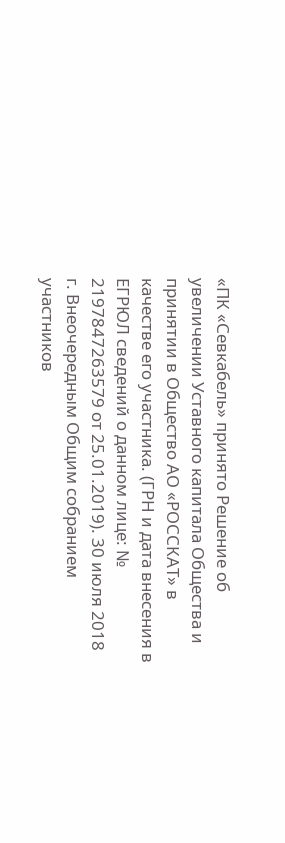«ПК «Севкабель» принято Решение об увеличении Уставного капитала Общества и принятии в Общество АО «РОССКАТ» в качестве его участника. (ГРН и дата внесения в ЕГРЮЛ сведений о данном лице: № 2197847263579 от 25.01.2019). 30 июля 2018 г. Внеочередным Общим собранием участников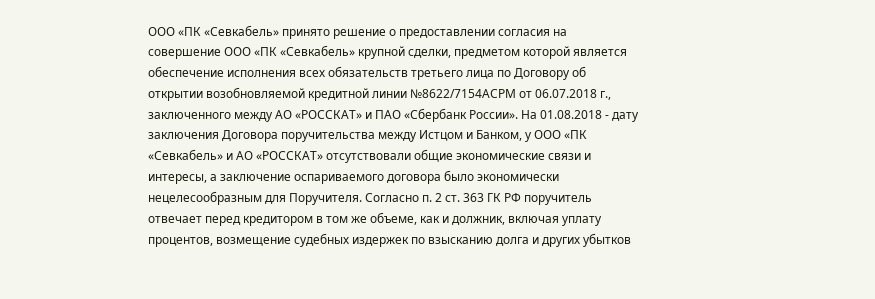ООО «ПК «Севкабель» принято решение о предоставлении согласия на совершение ООО «ПК «Севкабель» крупной сделки, предметом которой является обеспечение исполнения всех обязательств третьего лица по Договору об открытии возобновляемой кредитной линии №8622/7154АСРМ от 06.07.2018 г., заключенного между АО «РОССКАТ» и ПАО «Сбербанк России». На 01.08.2018 - дату заключения Договора поручительства между Истцом и Банком, у ООО «ПК «Севкабель» и АО «РОССКАТ» отсутствовали общие экономические связи и интересы, а заключение оспариваемого договора было экономически нецелесообразным для Поручителя. Согласно п. 2 ст. 363 ГК РФ поручитель отвечает перед кредитором в том же объеме, как и должник, включая уплату процентов, возмещение судебных издержек по взысканию долга и других убытков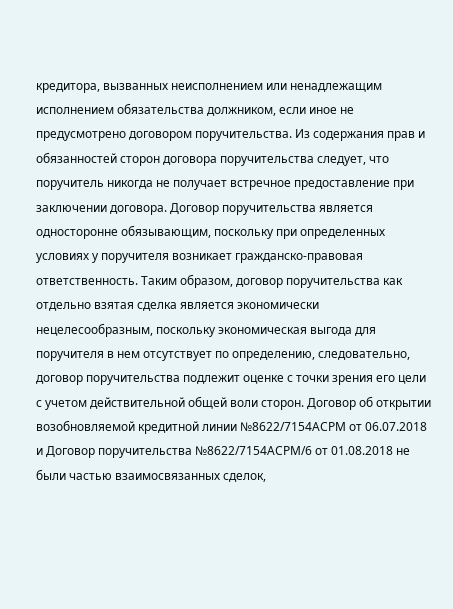кредитора, вызванных неисполнением или ненадлежащим исполнением обязательства должником, если иное не предусмотрено договором поручительства. Из содержания прав и обязанностей сторон договора поручительства следует, что поручитель никогда не получает встречное предоставление при заключении договора. Договор поручительства является односторонне обязывающим, поскольку при определенных условиях у поручителя возникает гражданско-правовая ответственность. Таким образом, договор поручительства как отдельно взятая сделка является экономически нецелесообразным, поскольку экономическая выгода для поручителя в нем отсутствует по определению, следовательно, договор поручительства подлежит оценке с точки зрения его цели с учетом действительной общей воли сторон. Договор об открытии возобновляемой кредитной линии №8622/7154АСРМ от 06.07.2018 и Договор поручительства №8622/7154АСРМ/6 от 01.08.2018 не были частью взаимосвязанных сделок,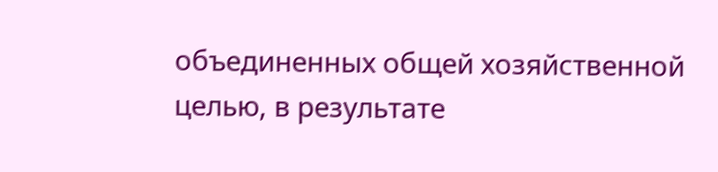объединенных общей хозяйственной целью, в результате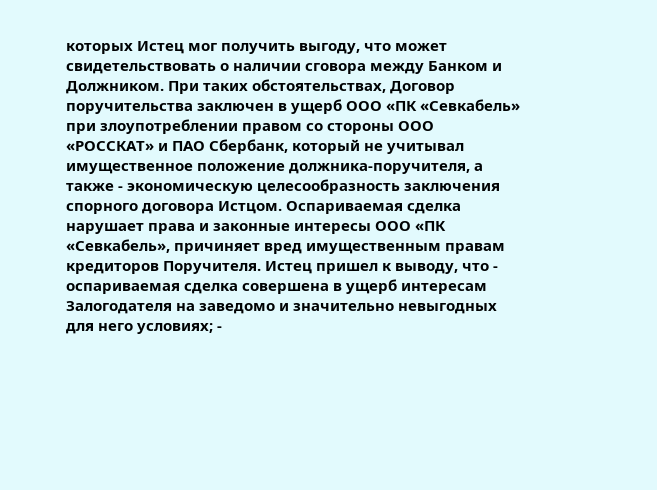которых Истец мог получить выгоду, что может свидетельствовать о наличии сговора между Банком и Должником. При таких обстоятельствах, Договор поручительства заключен в ущерб ООО «ПК «Севкабель» при злоупотреблении правом со стороны ООО «РОССКАТ» и ПАО Сбербанк, который не учитывал имущественное положение должника-поручителя, а также - экономическую целесообразность заключения спорного договора Истцом. Оспариваемая сделка нарушает права и законные интересы ООО «ПК «Севкабель», причиняет вред имущественным правам кредиторов Поручителя. Истец пришел к выводу, что - оспариваемая сделка совершена в ущерб интересам Залогодателя на заведомо и значительно невыгодных для него условиях; -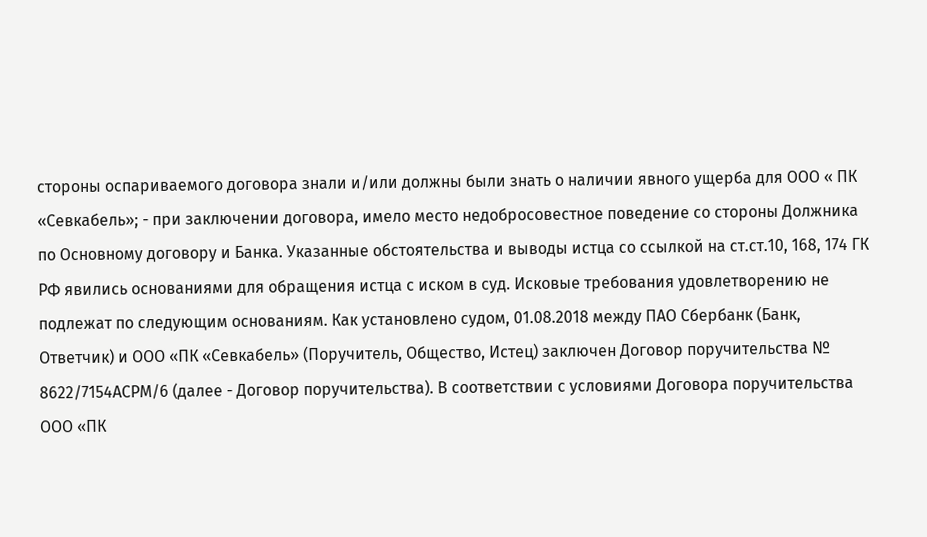стороны оспариваемого договора знали и/или должны были знать о наличии явного ущерба для ООО « ПК «Севкабель»; - при заключении договора, имело место недобросовестное поведение со стороны Должника по Основному договору и Банка. Указанные обстоятельства и выводы истца со ссылкой на ст.ст.10, 168, 174 ГК РФ явились основаниями для обращения истца с иском в суд. Исковые требования удовлетворению не подлежат по следующим основаниям. Как установлено судом, 01.08.2018 между ПАО Сбербанк (Банк, Ответчик) и ООО «ПК «Севкабель» (Поручитель, Общество, Истец) заключен Договор поручительства № 8622/7154АСРМ/6 (далее - Договор поручительства). В соответствии с условиями Договора поручительства ООО «ПК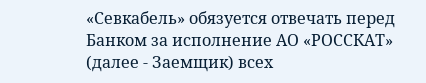«Севкабель» обязуется отвечать перед Банком за исполнение АО «РОССКАТ» (далее - Заемщик) всех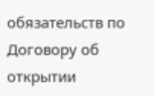обязательств по Договору об открытии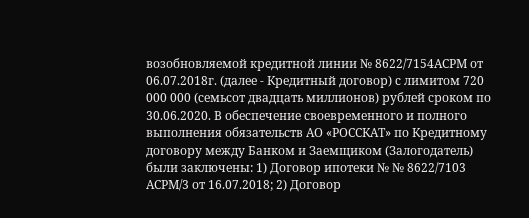возобновляемой кредитной линии № 8622/7154АСРМ от 06.07.2018г. (далее - Кредитный договор) с лимитом 720 000 000 (семьсот двадцать миллионов) рублей сроком по 30.06.2020. В обеспечение своевременного и полного выполнения обязательств АО «РОССКАТ» по Кредитному договору между Банком и Заемщиком (Залогодатель) были заключены: 1) Договор ипотеки № № 8622/7103 АСРМ/3 от 16.07.2018; 2) Договор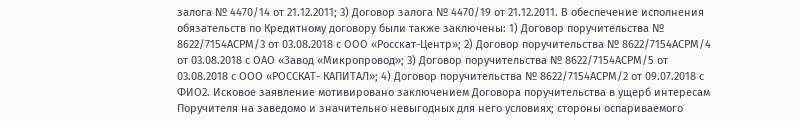залога № 4470/14 от 21.12.2011; 3) Договор залога № 4470/19 от 21.12.2011. В обеспечение исполнения обязательств по Кредитному договору были также заключены: 1) Договор поручительства № 8622/7154АСРМ/3 от 03.08.2018 с ООО «Росскат-Центр»; 2) Договор поручительства № 8622/7154АСРМ/4 от 03.08.2018 с ОАО «Завод «Микропровод»; 3) Договор поручительства № 8622/7154АСРМ/5 от 03.08.2018 с ООО «РОССКАТ- КАПИТАЛ»; 4) Договор поручительства № 8622/7154АСРМ/2 от 09.07.2018 с ФИО2. Исковое заявление мотивировано заключением Договора поручительства в ущерб интересам Поручителя на заведомо и значительно невыгодных для него условиях; стороны оспариваемого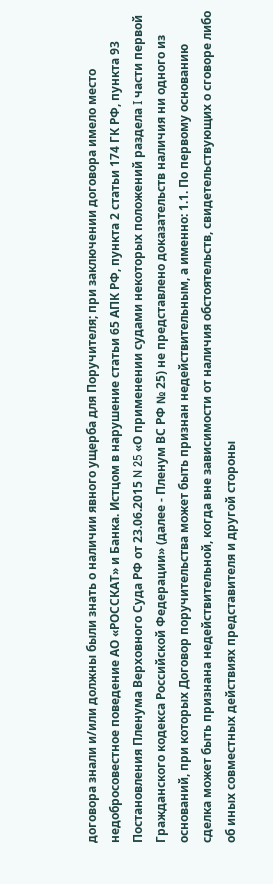договора знали и/или должны были знать о наличии явного ущерба для Поручителя; при заключении договора имело место недобросовестное поведение АО «РОССКАТ» и Банка. Истцом в нарушение статьи 65 АПК РФ, пункта 2 статьи 174 ГК РФ, пункта 93 Постановления Пленума Верховного Суда РФ от 23.06.2015 N 25 «О применении судами некоторых положений раздела I части первой Гражданского кодекса Российской Федерации» (далее - Пленум ВС РФ № 25) не представлено доказательств наличия ни одного из оснований, при которых Договор поручительства может быть признан недействительным, а именно: 1.1. По первому основанию сделка может быть признана недействительной, когда вне зависимости от наличия обстоятельств, свидетельствующих о сговоре либо об иных совместных действиях представителя и другой стороны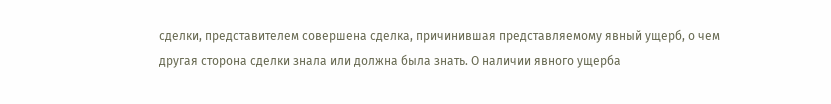сделки, представителем совершена сделка, причинившая представляемому явный ущерб, о чем другая сторона сделки знала или должна была знать. О наличии явного ущерба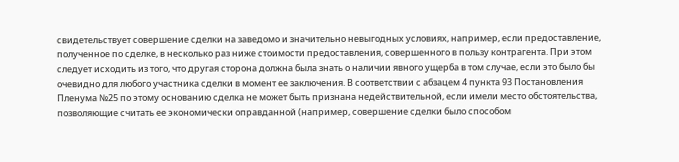свидетельствует совершение сделки на заведомо и значительно невыгодных условиях, например, если предоставление, полученное по сделке, в несколько раз ниже стоимости предоставления, совершенного в пользу контрагента. При этом следует исходить из того, что другая сторона должна была знать о наличии явного ущерба в том случае, если это было бы очевидно для любого участника сделки в момент ее заключения. В соответствии с абзацем 4 пункта 93 Постановления Пленума №25 по этому основанию сделка не может быть признана недействительной, если имели место обстоятельства, позволяющие считать ее экономически оправданной (например, совершение сделки было способом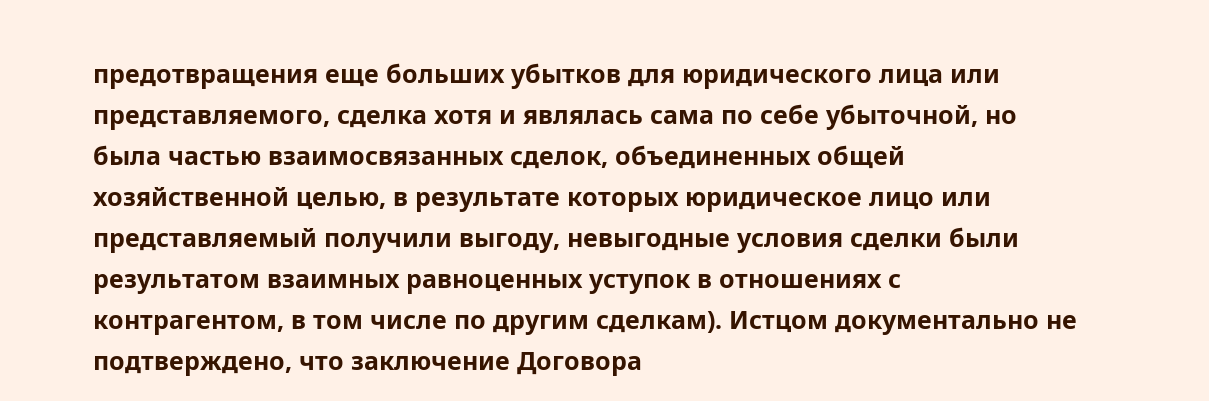предотвращения еще больших убытков для юридического лица или представляемого, сделка хотя и являлась сама по себе убыточной, но была частью взаимосвязанных сделок, объединенных общей хозяйственной целью, в результате которых юридическое лицо или представляемый получили выгоду, невыгодные условия сделки были результатом взаимных равноценных уступок в отношениях с контрагентом, в том числе по другим сделкам). Истцом документально не подтверждено, что заключение Договора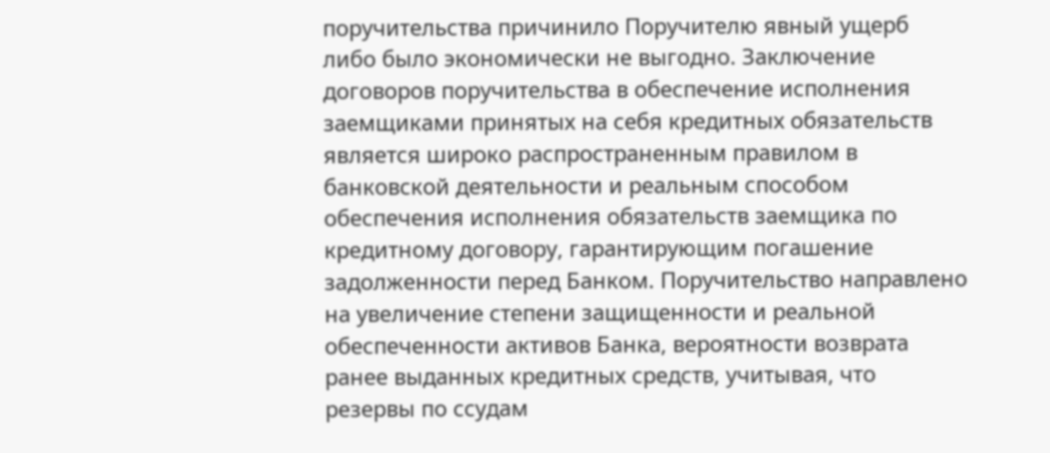поручительства причинило Поручителю явный ущерб либо было экономически не выгодно. Заключение договоров поручительства в обеспечение исполнения заемщиками принятых на себя кредитных обязательств является широко распространенным правилом в банковской деятельности и реальным способом обеспечения исполнения обязательств заемщика по кредитному договору, гарантирующим погашение задолженности перед Банком. Поручительство направлено на увеличение степени защищенности и реальной обеспеченности активов Банка, вероятности возврата ранее выданных кредитных средств, учитывая, что резервы по ссудам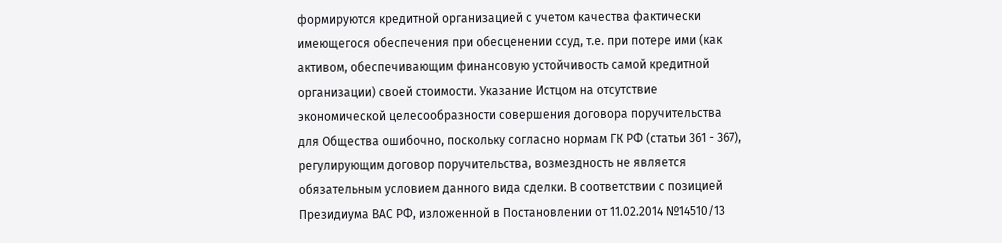формируются кредитной организацией с учетом качества фактически имеющегося обеспечения при обесценении ссуд, т.е. при потере ими (как активом, обеспечивающим финансовую устойчивость самой кредитной организации) своей стоимости. Указание Истцом на отсутствие экономической целесообразности совершения договора поручительства для Общества ошибочно, поскольку согласно нормам ГК РФ (статьи 361 - 367), регулирующим договор поручительства, возмездность не является обязательным условием данного вида сделки. В соответствии с позицией Президиума ВАС РФ, изложенной в Постановлении от 11.02.2014 №14510/13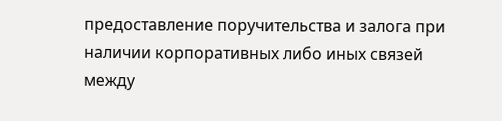предоставление поручительства и залога при наличии корпоративных либо иных связей между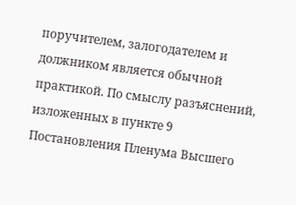поручителем, залогодателем и должником является обычной практикой. По смыслу разъяснений, изложенных в пункте 9 Постановления Пленума Высшего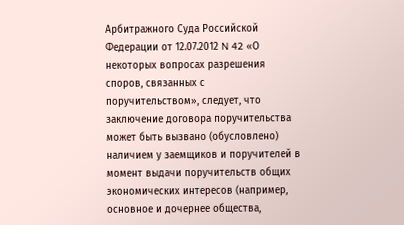Арбитражного Суда Российской Федерации от 12.07.2012 N 42 «О некоторых вопросах разрешения споров, связанных с поручительством», следует, что заключение договора поручительства может быть вызвано (обусловлено) наличием у заемщиков и поручителей в момент выдачи поручительств общих экономических интересов (например, основное и дочернее общества,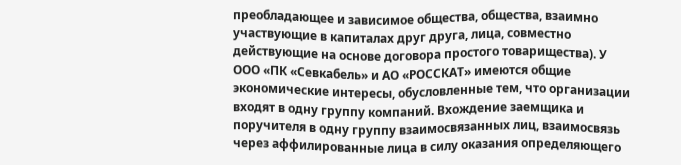преобладающее и зависимое общества, общества, взаимно участвующие в капиталах друг друга, лица, совместно действующие на основе договора простого товарищества). У ООО «ПК «Севкабель» и АО «РОССКАТ» имеются общие экономические интересы, обусловленные тем, что организации входят в одну группу компаний. Вхождение заемщика и поручителя в одну группу взаимосвязанных лиц, взаимосвязь через аффилированные лица в силу оказания определяющего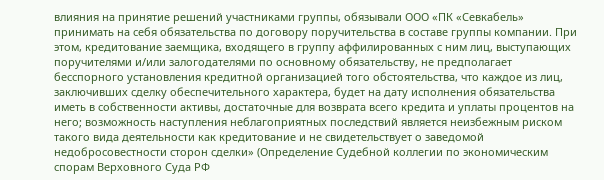влияния на принятие решений участниками группы, обязывали ООО «ПК «Севкабель» принимать на себя обязательства по договору поручительства в составе группы компании. При этом, кредитование заемщика, входящего в группу аффилированных с ним лиц, выступающих поручителями и/или залогодателями по основному обязательству, не предполагает бесспорного установления кредитной организацией того обстоятельства, что каждое из лиц, заключивших сделку обеспечительного характера, будет на дату исполнения обязательства иметь в собственности активы, достаточные для возврата всего кредита и уплаты процентов на него; возможность наступления неблагоприятных последствий является неизбежным риском такого вида деятельности как кредитование и не свидетельствует о заведомой недобросовестности сторон сделки» (Определение Судебной коллегии по экономическим спорам Верховного Суда РФ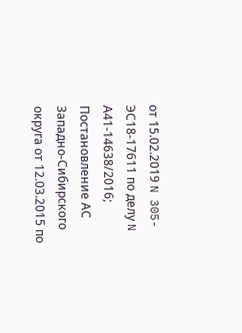от 15.02.2019 N 305-ЭС18-17611 по делу N А41-14638/2016; Постановление АС Западно-Сибирского округа от 12.03.2015 по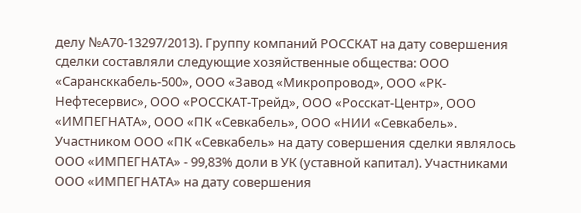делу №А70-13297/2013). Группу компаний РОССКАТ на дату совершения сделки составляли следующие хозяйственные общества: ООО «Сарансккабель-500», ООО «Завод «Микропровод», ООО «РК-Нефтесервис», ООО «РОССКАТ-Трейд», ООО «Росскат-Центр», ООО «ИМПЕГНАТА», ООО «ПК «Севкабель», ООО «НИИ «Севкабель». Участником ООО «ПК «Севкабель» на дату совершения сделки являлось ООО «ИМПЕГНАТА» - 99,83% доли в УК (уставной капитал). Участниками ООО «ИМПЕГНАТА» на дату совершения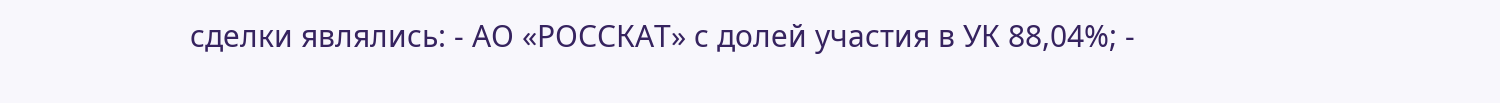сделки являлись: - АО «РОССКАТ» с долей участия в УК 88,04%; -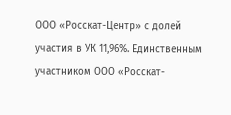ООО «Росскат-Центр» с долей участия в УК 11,96%. Единственным участником ООО «Росскат-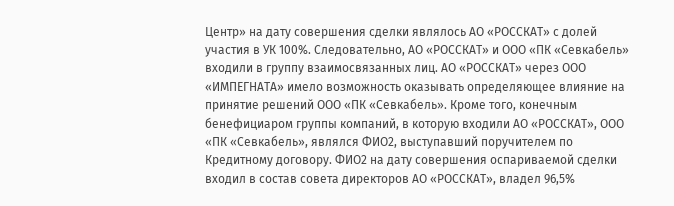Центр» на дату совершения сделки являлось АО «РОССКАТ» с долей участия в УК 100%. Следовательно, АО «РОССКАТ» и ООО «ПК «Севкабель» входили в группу взаимосвязанных лиц. АО «РОССКАТ» через ООО «ИМПЕГНАТА» имело возможность оказывать определяющее влияние на принятие решений ООО «ПК «Севкабель». Кроме того, конечным бенефициаром группы компаний, в которую входили АО «РОССКАТ», ООО «ПК «Севкабель», являлся ФИО2, выступавший поручителем по Кредитному договору. ФИО2 на дату совершения оспариваемой сделки входил в состав совета директоров АО «РОССКАТ», владел 96,5%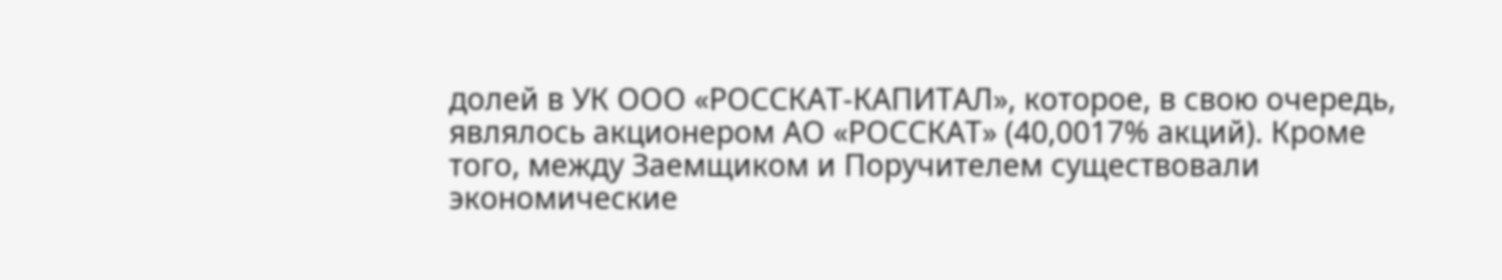долей в УК ООО «РОССКАТ-КАПИТАЛ», которое, в свою очередь, являлось акционером АО «РОССКАТ» (40,0017% акций). Кроме того, между Заемщиком и Поручителем существовали экономические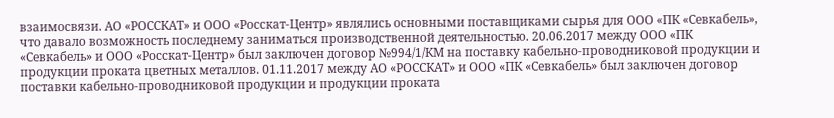взаимосвязи. АО «РОССКАТ» и ООО «Росскат-Центр» являлись основными поставщиками сырья для ООО «ПК «Севкабель», что давало возможность последнему заниматься производственной деятельностью. 20.06.2017 между ООО «ПК «Севкабель» и ООО «Росскат-Центр» был заключен договор №994/1/КМ на поставку кабельно-проводниковой продукции и продукции проката цветных металлов. 01.11.2017 между АО «РОССКАТ» и ООО «ПК «Севкабель» был заключен договор поставки кабельно-проводниковой продукции и продукции проката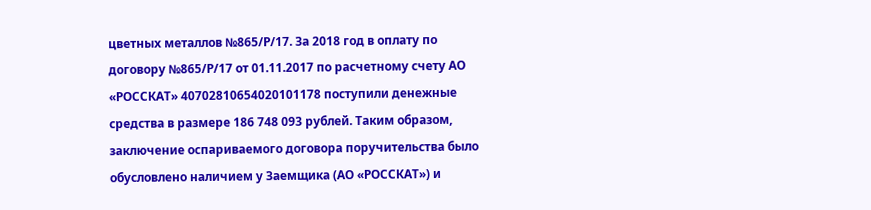цветных металлов №865/Р/17. За 2018 год в оплату по договору №865/Р/17 от 01.11.2017 по расчетному счету АО «РОССКАТ» 40702810654020101178 поступили денежные средства в размере 186 748 093 рублей. Таким образом, заключение оспариваемого договора поручительства было обусловлено наличием у Заемщика (АО «РОССКАТ») и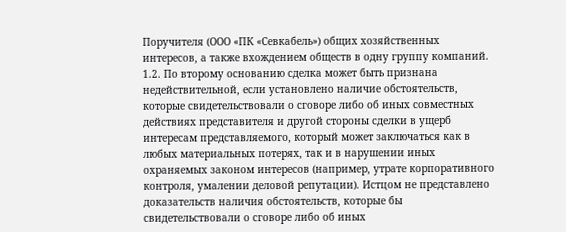Поручителя (ООО «ПК «Севкабель») общих хозяйственных интересов, а также вхождением обществ в одну группу компаний. 1.2. По второму основанию сделка может быть признана недействительной, если установлено наличие обстоятельств, которые свидетельствовали о сговоре либо об иных совместных действиях представителя и другой стороны сделки в ущерб интересам представляемого, который может заключаться как в любых материальных потерях, так и в нарушении иных охраняемых законом интересов (например, утрате корпоративного контроля, умалении деловой репутации). Истцом не представлено доказательств наличия обстоятельств, которые бы свидетельствовали о сговоре либо об иных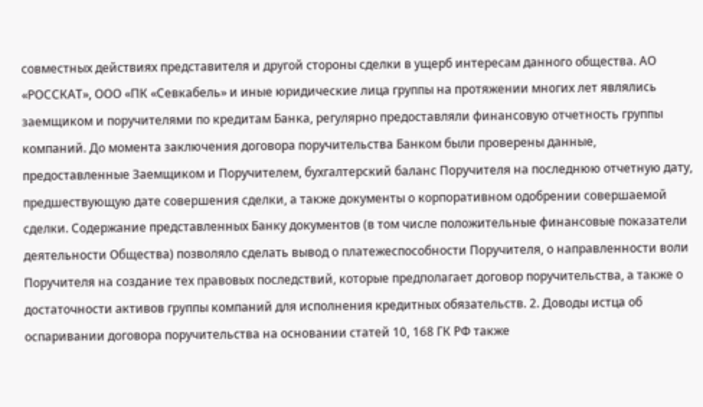совместных действиях представителя и другой стороны сделки в ущерб интересам данного общества. АО «РОССКАТ», ООО «ПК «Севкабель» и иные юридические лица группы на протяжении многих лет являлись заемщиком и поручителями по кредитам Банка, регулярно предоставляли финансовую отчетность группы компаний. До момента заключения договора поручительства Банком были проверены данные, предоставленные Заемщиком и Поручителем, бухгалтерский баланс Поручителя на последнюю отчетную дату, предшествующую дате совершения сделки, а также документы о корпоративном одобрении совершаемой сделки. Содержание представленных Банку документов (в том числе положительные финансовые показатели деятельности Общества) позволяло сделать вывод о платежеспособности Поручителя, о направленности воли Поручителя на создание тех правовых последствий, которые предполагает договор поручительства, а также о достаточности активов группы компаний для исполнения кредитных обязательств. 2. Доводы истца об оспаривании договора поручительства на основании статей 10, 168 ГК РФ также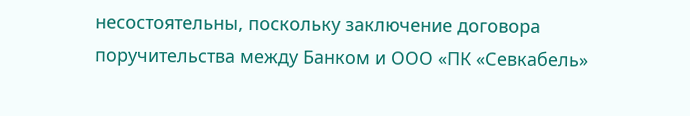несостоятельны, поскольку заключение договора поручительства между Банком и ООО «ПК «Севкабель»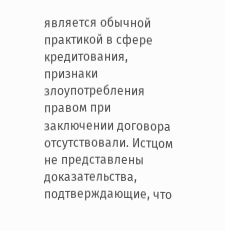является обычной практикой в сфере кредитования, признаки злоупотребления правом при заключении договора отсутствовали. Истцом не представлены доказательства, подтверждающие, что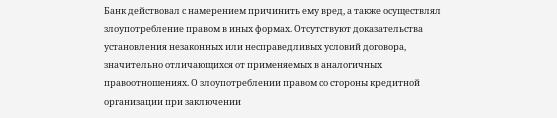Банк действовал с намерением причинить ему вред, а также осуществлял злоупотребление правом в иных формах. Отсутствуют доказательства установления незаконных или несправедливых условий договора, значительно отличающихся от применяемых в аналогичных правоотношениях. О злоупотреблении правом со стороны кредитной организации при заключении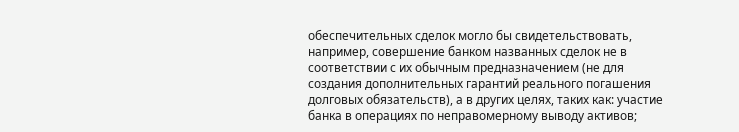обеспечительных сделок могло бы свидетельствовать, например, совершение банком названных сделок не в соответствии с их обычным предназначением (не для создания дополнительных гарантий реального погашения долговых обязательств), а в других целях, таких как: участие банка в операциях по неправомерному выводу активов;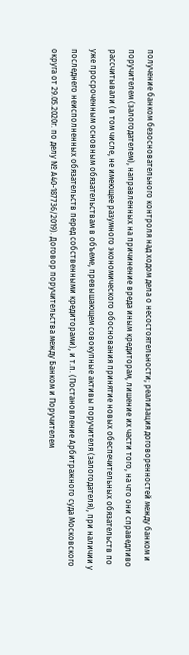получение банком безосновательного контроля над ходом дела о несостоятельности; реализация договоренностей между банком и поручителем (залогодателем), направленных на причинение вреда иным кредиторам, лишение их части того, на что они справедливо рассчитывали (в том числе, не имеющее разумного экономического обоснования принятие новых обеспечительных обязательств по уже просроченным основным обязательствам в объеме, превышающем совокупные активы поручителя (залогодателя), при наличии у последнего неисполненных обязательств перед собственными кредиторами), и т.п. (Постановление Арбитражного суда Московского округа от 29.05.2020г. по делу № А40-187736/2019). Договор поручительства между Банком и Поручителем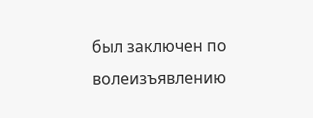был заключен по волеизъявлению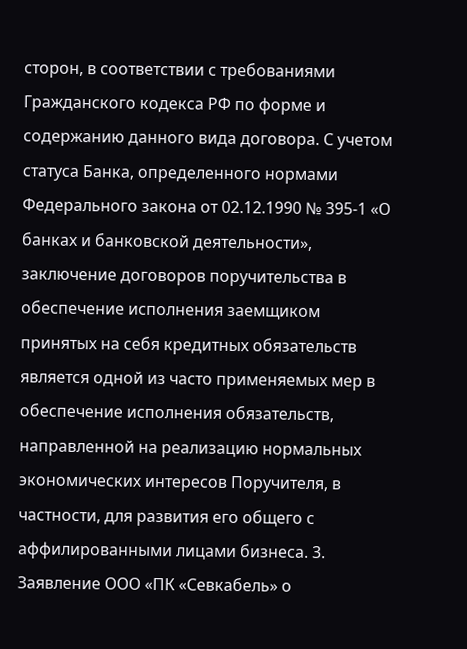сторон, в соответствии с требованиями Гражданского кодекса РФ по форме и содержанию данного вида договора. С учетом статуса Банка, определенного нормами Федерального закона от 02.12.1990 № 395-1 «О банках и банковской деятельности», заключение договоров поручительства в обеспечение исполнения заемщиком принятых на себя кредитных обязательств является одной из часто применяемых мер в обеспечение исполнения обязательств, направленной на реализацию нормальных экономических интересов Поручителя, в частности, для развития его общего с аффилированными лицами бизнеса. 3. Заявление ООО «ПК «Севкабель» о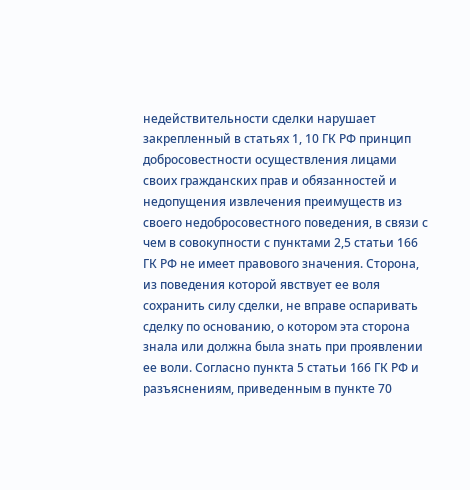недействительности сделки нарушает закрепленный в статьях 1, 10 ГК РФ принцип добросовестности осуществления лицами своих гражданских прав и обязанностей и недопущения извлечения преимуществ из своего недобросовестного поведения, в связи с чем в совокупности с пунктами 2,5 статьи 166 ГК РФ не имеет правового значения. Сторона, из поведения которой явствует ее воля сохранить силу сделки, не вправе оспаривать сделку по основанию, о котором эта сторона знала или должна была знать при проявлении ее воли. Согласно пункта 5 статьи 166 ГК РФ и разъяснениям, приведенным в пункте 70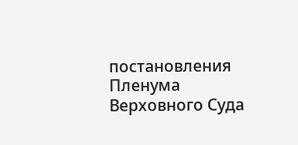постановления Пленума Верховного Суда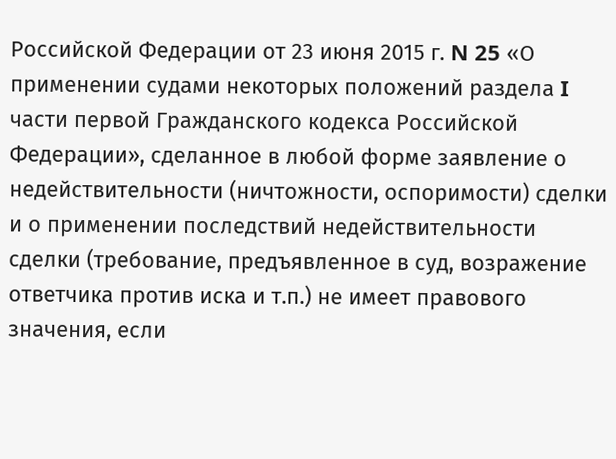Российской Федерации от 23 июня 2015 г. N 25 «О применении судами некоторых положений раздела I части первой Гражданского кодекса Российской Федерации», сделанное в любой форме заявление о недействительности (ничтожности, оспоримости) сделки и о применении последствий недействительности сделки (требование, предъявленное в суд, возражение ответчика против иска и т.п.) не имеет правового значения, если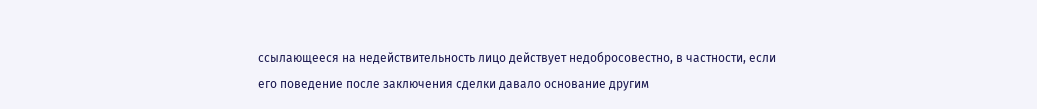ссылающееся на недействительность лицо действует недобросовестно, в частности, если его поведение после заключения сделки давало основание другим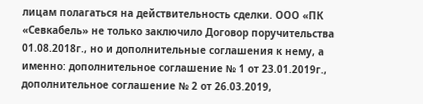лицам полагаться на действительность сделки. ООО «ПК «Севкабель» не только заключило Договор поручительства 01.08.2018г., но и дополнительные соглашения к нему, а именно: дополнительное соглашение № 1 от 23.01.2019г., дополнительное соглашение № 2 от 26.03.2019,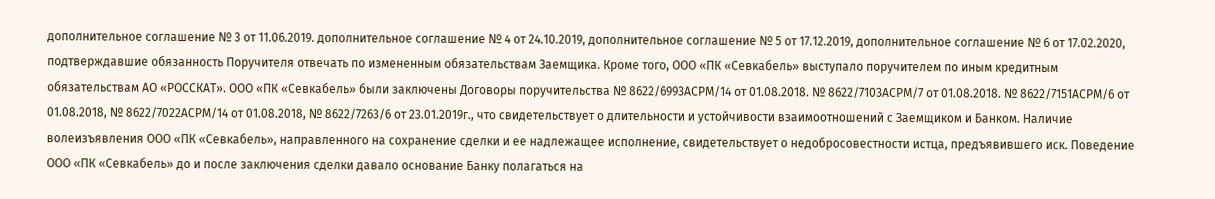дополнительное соглашение № 3 от 11.06.2019. дополнительное соглашение № 4 от 24.10.2019, дополнительное соглашение № 5 от 17.12.2019, дополнительное соглашение № 6 от 17.02.2020, подтверждавшие обязанность Поручителя отвечать по измененным обязательствам Заемщика. Кроме того, ООО «ПК «Севкабель» выступало поручителем по иным кредитным обязательствам АО «РОССКАТ». ООО «ПК «Севкабель» были заключены Договоры поручительства № 8622/6993АСРМ/14 от 01.08.2018. № 8622/7103АСРМ/7 от 01.08.2018. № 8622/7151АСРМ/6 от 01.08.2018, № 8622/7022АСРМ/14 от 01.08.2018, № 8622/7263/6 от 23.01.2019г., что свидетельствует о длительности и устойчивости взаимоотношений с Заемщиком и Банком. Наличие волеизъявления ООО «ПК «Севкабель», направленного на сохранение сделки и ее надлежащее исполнение, свидетельствует о недобросовестности истца, предъявившего иск. Поведение ООО «ПК «Севкабель» до и после заключения сделки давало основание Банку полагаться на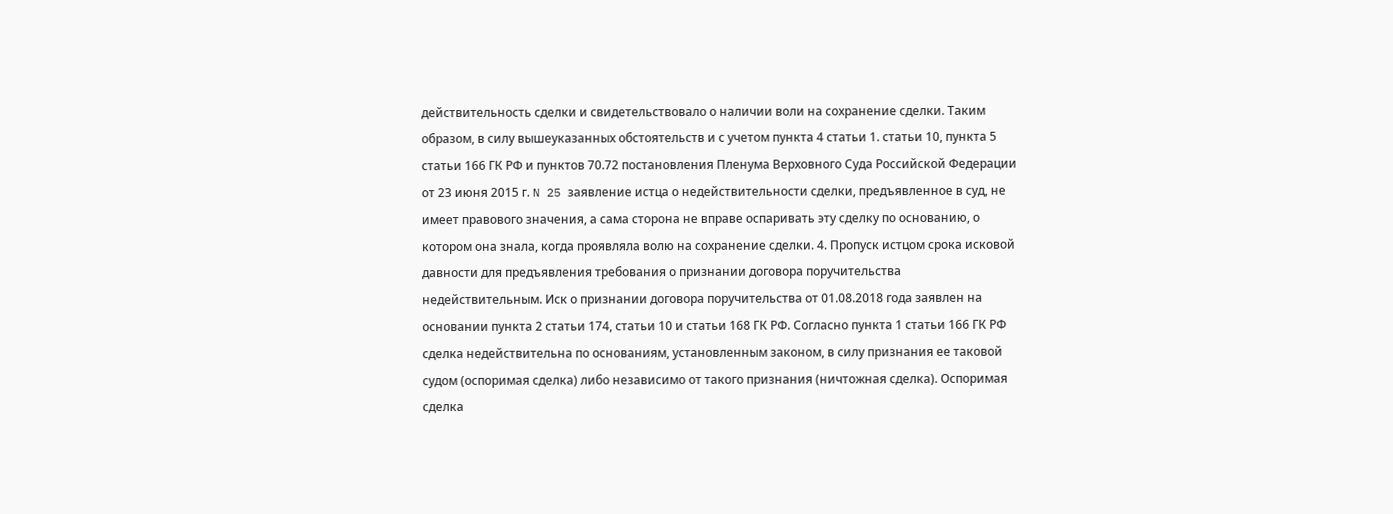действительность сделки и свидетельствовало о наличии воли на сохранение сделки. Таким образом, в силу вышеуказанных обстоятельств и с учетом пункта 4 статьи 1. статьи 10, пункта 5 статьи 166 ГК РФ и пунктов 70.72 постановления Пленума Верховного Суда Российской Федерации от 23 июня 2015 г. N 25 заявление истца о недействительности сделки, предъявленное в суд, не имеет правового значения, а сама сторона не вправе оспаривать эту сделку по основанию, о котором она знала, когда проявляла волю на сохранение сделки. 4. Пропуск истцом срока исковой давности для предъявления требования о признании договора поручительства недействительным. Иск о признании договора поручительства от 01.08.2018 года заявлен на основании пункта 2 статьи 174, статьи 10 и статьи 168 ГК РФ. Согласно пункта 1 статьи 166 ГК РФ сделка недействительна по основаниям, установленным законом, в силу признания ее таковой судом (оспоримая сделка) либо независимо от такого признания (ничтожная сделка). Оспоримая сделка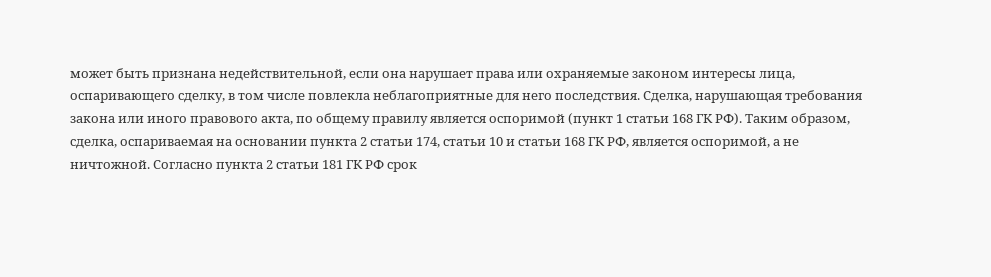может быть признана недействительной, если она нарушает права или охраняемые законом интересы лица, оспаривающего сделку, в том числе повлекла неблагоприятные для него последствия. Сделка, нарушающая требования закона или иного правового акта, по общему правилу является оспоримой (пункт 1 статьи 168 ГК РФ). Таким образом, сделка, оспариваемая на основании пункта 2 статьи 174, статьи 10 и статьи 168 ГК РФ, является оспоримой, а не ничтожной. Согласно пункта 2 статьи 181 ГК РФ срок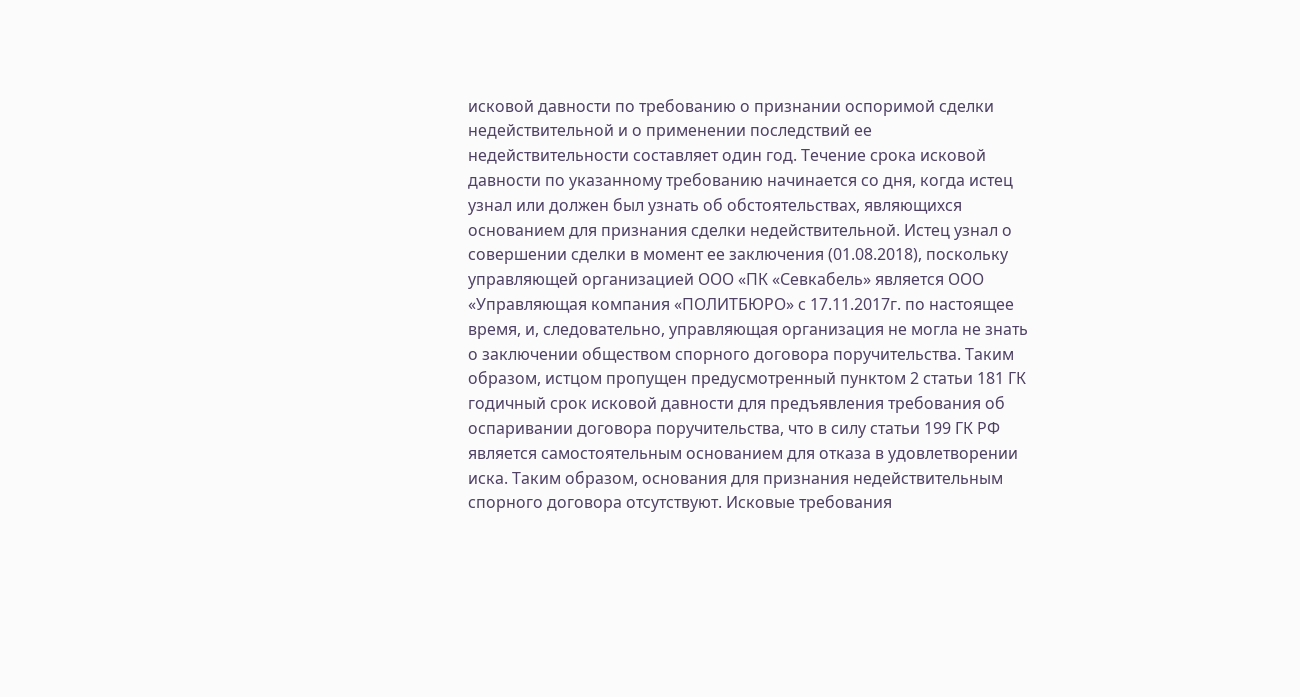исковой давности по требованию о признании оспоримой сделки недействительной и о применении последствий ее недействительности составляет один год. Течение срока исковой давности по указанному требованию начинается со дня, когда истец узнал или должен был узнать об обстоятельствах, являющихся основанием для признания сделки недействительной. Истец узнал о совершении сделки в момент ее заключения (01.08.2018), поскольку управляющей организацией ООО «ПК «Севкабель» является ООО «Управляющая компания «ПОЛИТБЮРО» с 17.11.2017г. по настоящее время, и, следовательно, управляющая организация не могла не знать о заключении обществом спорного договора поручительства. Таким образом, истцом пропущен предусмотренный пунктом 2 статьи 181 ГК годичный срок исковой давности для предъявления требования об оспаривании договора поручительства, что в силу статьи 199 ГК РФ является самостоятельным основанием для отказа в удовлетворении иска. Таким образом, основания для признания недействительным спорного договора отсутствуют. Исковые требования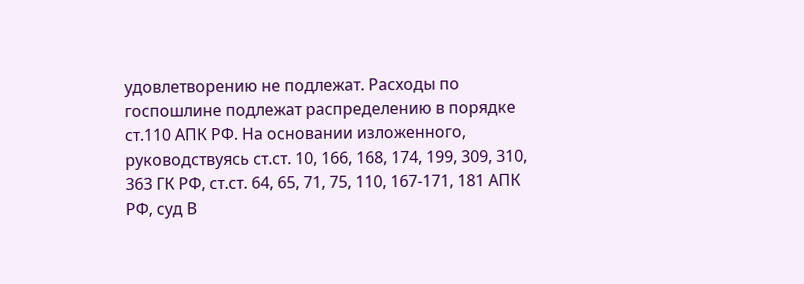удовлетворению не подлежат. Расходы по госпошлине подлежат распределению в порядке ст.110 АПК РФ. На основании изложенного, руководствуясь ст.ст. 10, 166, 168, 174, 199, 309, 310, 363 ГК РФ, ст.ст. 64, 65, 71, 75, 110, 167-171, 181 АПК РФ, суд В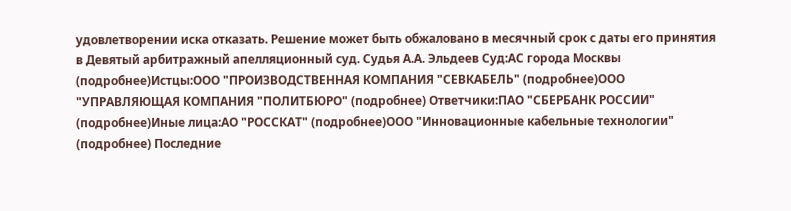удовлетворении иска отказать. Решение может быть обжаловано в месячный срок с даты его принятия в Девятый арбитражный апелляционный суд. Судья А.А. Эльдеев Суд:АС города Москвы (подробнее)Истцы:ООО "ПРОИЗВОДСТВЕННАЯ КОМПАНИЯ "СЕВКАБЕЛЬ" (подробнее)ООО "УПРАВЛЯЮЩАЯ КОМПАНИЯ "ПОЛИТБЮРО" (подробнее) Ответчики:ПАО "СБЕРБАНК РОССИИ" (подробнее)Иные лица:АО "РОССКАТ" (подробнее)ООО "Инновационные кабельные технологии" (подробнее) Последние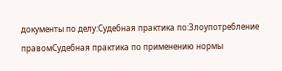документы по делу:Судебная практика по:Злоупотребление правомСудебная практика по применению нормы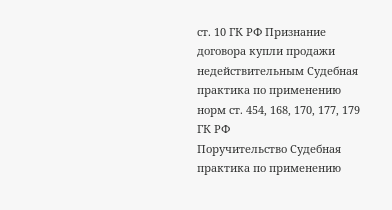ст. 10 ГК РФ Признание договора купли продажи недействительным Судебная практика по применению норм ст. 454, 168, 170, 177, 179 ГК РФ
Поручительство Судебная практика по применению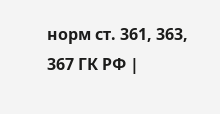норм ст. 361, 363, 367 ГК РФ |